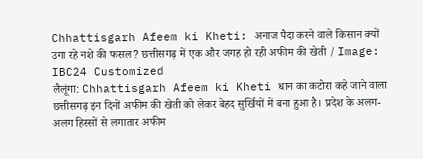Chhattisgarh Afeem ki Kheti: अनाज पैदा करने वाले किसान क्यों उगा रहे नशे की फसल? छत्तीसगढ़ में एक और जगह हो रही अफीम की खेती / Image: IBC24 Customized
लैलूंगा: Chhattisgarh Afeem ki Kheti धान का कटोरा कहे जाने वाला छत्तीसगढ़ इन दिनों अफीम की खेती को लेकर बेहद सुर्खियों में बना हुआ है। प्रदेश के अलग-अलग हिस्सों से लगातार अफीम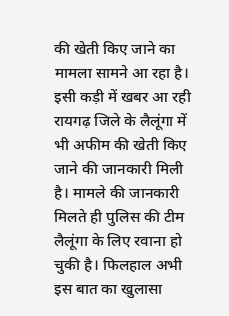की खेती किए जाने का मामला सामने आ रहा है। इसी कड़ी में खबर आ रही रायगढ़ जिले के लैलूंगा में भी अफीम की खेती किए जाने की जानकारी मिली है। मामले की जानकारी मिलते ही पुलिस की टीम लैलूंगा के लिए रवाना हो चुकी है। फिलहाल अभी इस बात का खुलासा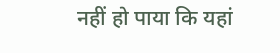नहीं हो पाया कि यहां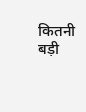कितनी बड़ी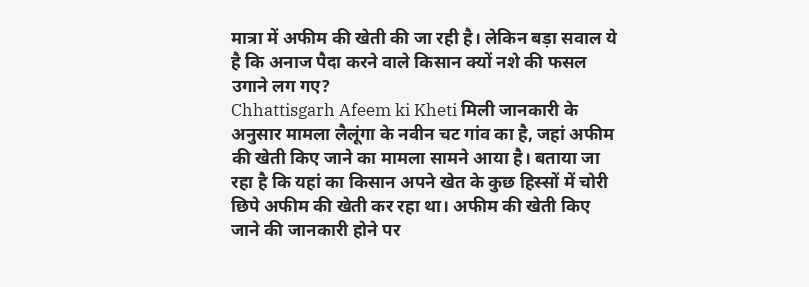मात्रा में अफीम की खेती की जा रही है। लेकिन बड़ा सवाल ये है कि अनाज पैदा करने वाले किसान क्यों नशे की फसल उगाने लग गए?
Chhattisgarh Afeem ki Kheti मिली जानकारी के अनुसार मामला लैलूंगा के नवीन चट गांव का है, जहां अफीम की खेती किए जाने का मामला सामने आया है। बताया जा रहा है कि यहां का किसान अपने खेत के कुछ हिस्सों में चोरी छिपे अफीम की खेती कर रहा था। अफीम की खेती किए जाने की जानकारी होने पर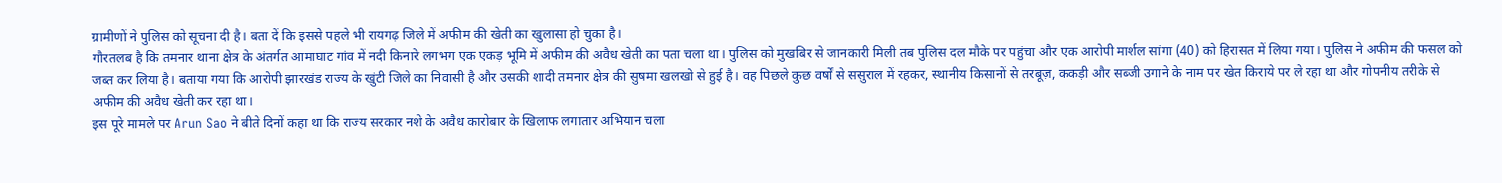ग्रामीणों ने पुलिस को सूचना दी है। बता दें कि इससे पहले भी रायगढ़ जिले में अफीम की खेती का खुलासा हो चुका है।
गौरतलब है कि तमनार थाना क्षेत्र के अंतर्गत आमाघाट गांव में नदी किनारे लगभग एक एकड़ भूमि में अफीम की अवैध खेती का पता चला था। पुलिस को मुखबिर से जानकारी मिली तब पुलिस दल मौके पर पहुंचा और एक आरोपी मार्शल सांगा (40) को हिरासत में लिया गया। पुलिस ने अफीम की फसल को जब्त कर लिया है। बताया गया कि आरोपी झारखंड राज्य के खुंटी जिले का निवासी है और उसकी शादी तमनार क्षेत्र की सुषमा खलखो से हुई है। वह पिछले कुछ वर्षों से ससुराल में रहकर, स्थानीय किसानों से तरबूज़, ककड़ी और सब्जी उगाने के नाम पर खेत किराये पर ले रहा था और गोपनीय तरीके से अफीम की अवैध खेती कर रहा था।
इस पूरे मामले पर Arun Sao ने बीते दिनों कहा था कि राज्य सरकार नशे के अवैध कारोबार के खिलाफ लगातार अभियान चला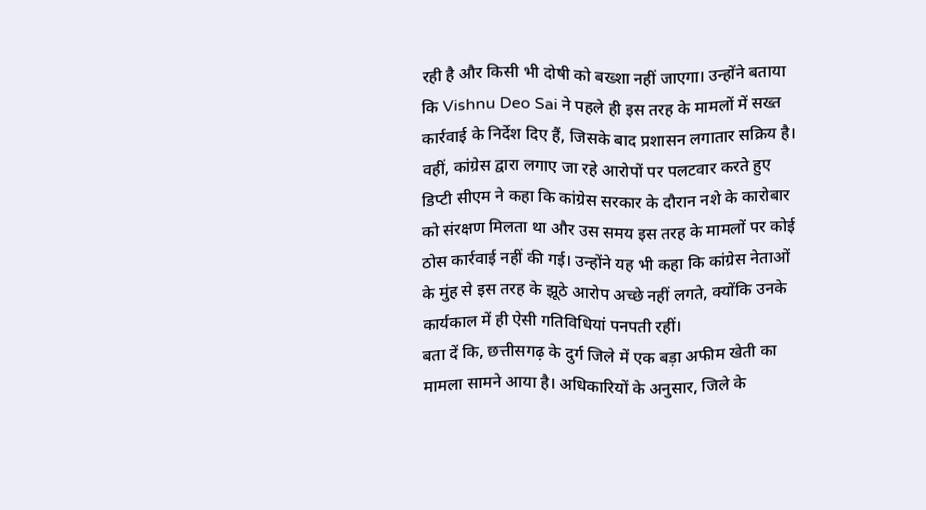रही है और किसी भी दोषी को बख्शा नहीं जाएगा। उन्होंने बताया कि Vishnu Deo Sai ने पहले ही इस तरह के मामलों में सख्त कार्रवाई के निर्देश दिए हैं, जिसके बाद प्रशासन लगातार सक्रिय है। वहीं, कांग्रेस द्वारा लगाए जा रहे आरोपों पर पलटवार करते हुए डिप्टी सीएम ने कहा कि कांग्रेस सरकार के दौरान नशे के कारोबार को संरक्षण मिलता था और उस समय इस तरह के मामलों पर कोई ठोस कार्रवाई नहीं की गई। उन्होंने यह भी कहा कि कांग्रेस नेताओं के मुंह से इस तरह के झूठे आरोप अच्छे नहीं लगते, क्योंकि उनके कार्यकाल में ही ऐसी गतिविधियां पनपती रहीं।
बता दें कि, छत्तीसगढ़ के दुर्ग जिले में एक बड़ा अफीम खेती का मामला सामने आया है। अधिकारियों के अनुसार, जिले के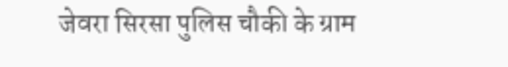जेवरा सिरसा पुलिस चौकी के ग्राम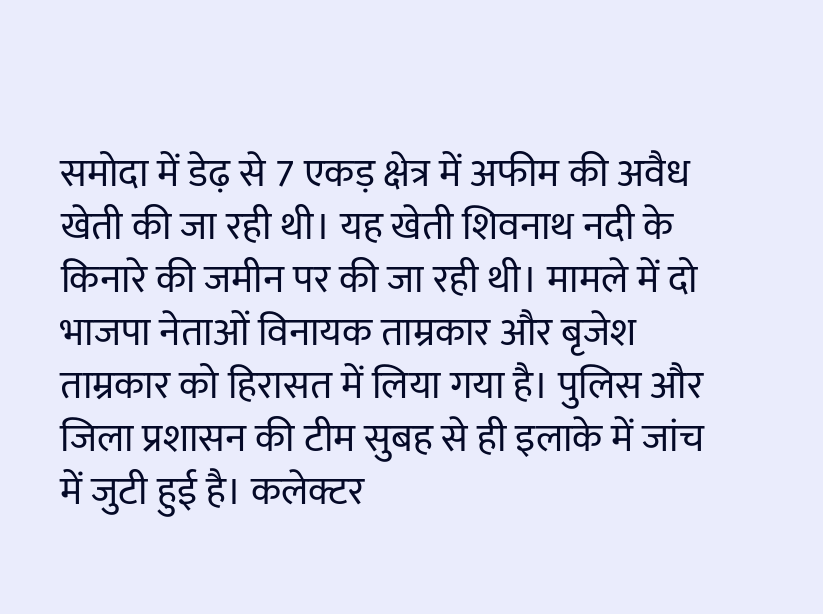समोदा में डेढ़ से 7 एकड़ क्षेत्र में अफीम की अवैध खेती की जा रही थी। यह खेती शिवनाथ नदी के किनारे की जमीन पर की जा रही थी। मामले में दो भाजपा नेताओं विनायक ताम्रकार और बृजेश ताम्रकार को हिरासत में लिया गया है। पुलिस और जिला प्रशासन की टीम सुबह से ही इलाके में जांच में जुटी हुई है। कलेक्टर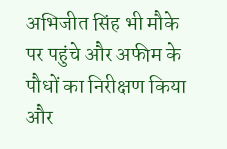अभिजीत सिंह भी मौके पर पहुंचे और अफीम के पौधों का निरीक्षण किया और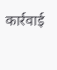कार्रवाई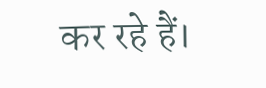कर रहे हैं।